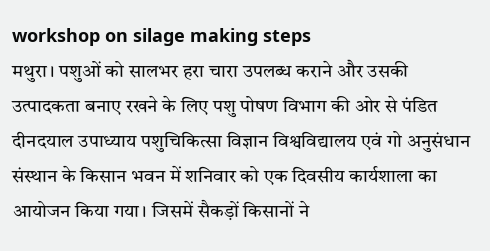workshop on silage making steps
मथुरा। पशुओं को सालभर हरा चारा उपलब्ध कराने और उसकी उत्पादकता बनाए रखने के लिए पशु पोषण विभाग की ओर से पंडित दीनदयाल उपाध्याय पशुचिकित्सा विज्ञान विश्वविद्यालय एवं गो अनुसंधान संस्थान के किसान भवन में शनिवार को एक दिवसीय कार्यशाला का आयोजन किया गया। जिसमें सैकड़ों किसानों ने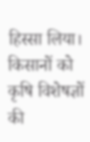हिस्सा लिया। किसानों को कृषि विशेषज्ञों की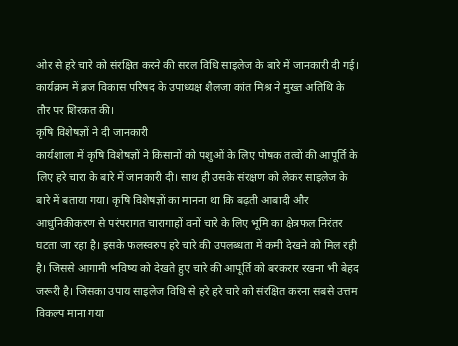ओर से हरे चारे को संरक्षित करने की सरल विधि साइलेज के बारे में जानकारी दी गई। कार्यक्रम में ब्रज विकास परिषद के उपाध्यक्ष शैलजा कांत मिश्र ने मुख्त अतिथि के तौर पर शिरकत की।
कृषि विशेषज्ञों ने दी जानकारी
कार्यशाला में कृषि विशेषज्ञों ने किसानों को पशुओं के लिए पोषक तत्वों की आपूर्ति के लिए हरे चारा के बारे में जानकारी दी। साथ ही उसके संरक्षण को लेकर साइलेज के बारे में बताया गया। कृषि विशेषज्ञों का मानना था कि बढ़ती आबादी और आधुनिकीकरण से परंपरागत चारागाहों वनों चारे के लिए भूमि का क्षेत्रफल निरंतर घटता जा रहा है। इसके फलस्वरुप हरे चारे की उपलब्धता में कमी देखने को मिल रही है। जिससे आगामी भविष्य को देखते हुए चारे की आपूर्ति को बरकरार रखना भी बेहद जरूरी है। जिसका उपाय साइलेज विधि से हरे हरे चारे को संरक्षित करना सबसे उत्तम विकल्प माना गया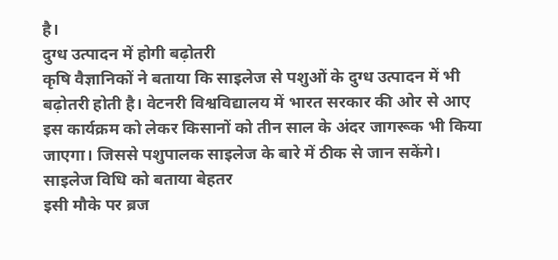है।
दुग्ध उत्पादन में होगी बढ़ोतरी
कृषि वैज्ञानिकों ने बताया कि साइलेज से पशुओं के दुग्ध उत्पादन में भी बढ़ोतरी होती है। वेटनरी विश्वविद्यालय में भारत सरकार की ओर से आए इस कार्यक्रम को लेकर किसानों को तीन साल के अंदर जागरूक भी किया जाएगा। जिससे पशुपालक साइलेज के बारे में ठीक से जान सकेंगे।
साइलेज विधि को बताया बेहतर
इसी मौके पर ब्रज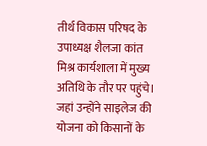तीर्थ विकास परिषद के उपाध्यक्ष शैलजा कांत मिश्र कार्यशाला में मुख्य अतिथि के तौर पर पहुंचे। जहां उन्होंने साइलेज की योजना को किसानों के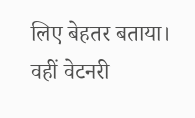लिए बेहतर बताया। वहीं वेटनरी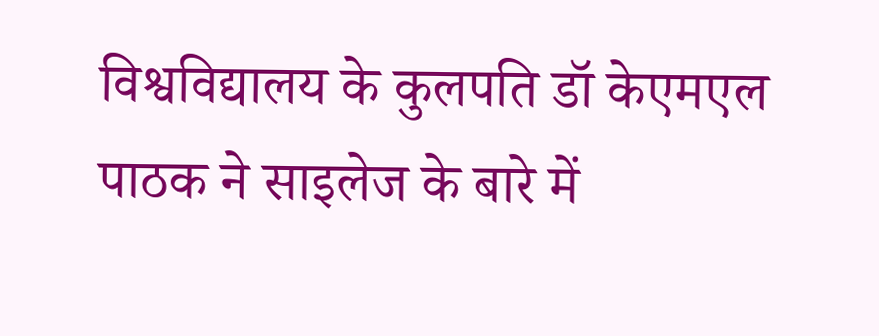विश्वविद्यालय के कुलपति डॉ केएमएल पाठक ने साइलेज के बारे में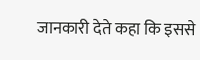जानकारी देते कहा कि इससे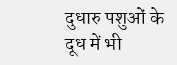दुधारु पशुओं के दूध में भी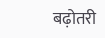बढ़ोतरी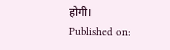होगी।
Published on: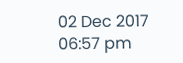02 Dec 2017 06:57 pm